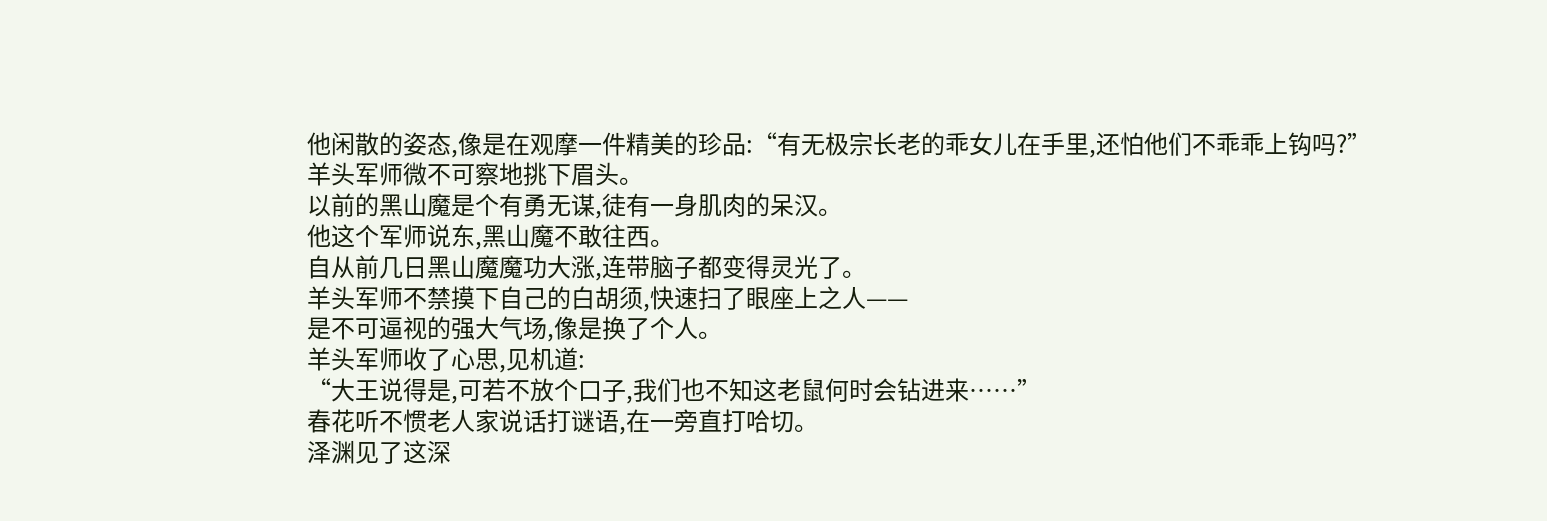他闲散的姿态,像是在观摩一件精美的珍品:“有无极宗长老的乖女儿在手里,还怕他们不乖乖上钩吗?”
羊头军师微不可察地挑下眉头。
以前的黑山魔是个有勇无谋,徒有一身肌肉的呆汉。
他这个军师说东,黑山魔不敢往西。
自从前几日黑山魔魔功大涨,连带脑子都变得灵光了。
羊头军师不禁摸下自己的白胡须,快速扫了眼座上之人——
是不可逼视的强大气场,像是换了个人。
羊头军师收了心思,见机道:
“大王说得是,可若不放个口子,我们也不知这老鼠何时会钻进来……”
春花听不惯老人家说话打谜语,在一旁直打哈切。
泽渊见了这深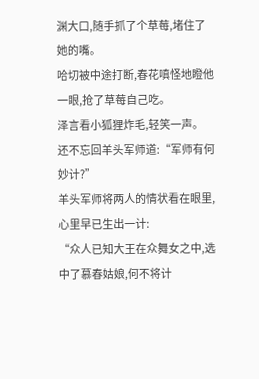渊大口,随手抓了个草莓,堵住了她的嘴。
哈切被中途打断,春花嗔怪地瞪他一眼,抢了草莓自己吃。
泽言看小狐狸炸毛,轻笑一声。
还不忘回羊头军师道:“军师有何妙计?”
羊头军师将两人的情状看在眼里,心里早已生出一计:
“众人已知大王在众舞女之中,选中了慕春姑娘,何不将计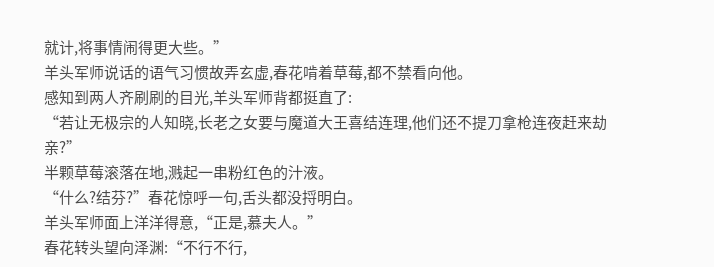就计,将事情闹得更大些。”
羊头军师说话的语气习惯故弄玄虚,春花啃着草莓,都不禁看向他。
感知到两人齐刷刷的目光,羊头军师背都挺直了:
“若让无极宗的人知晓,长老之女要与魔道大王喜结连理,他们还不提刀拿枪连夜赶来劫亲?”
半颗草莓滚落在地,溅起一串粉红色的汁液。
“什么?结芬?”春花惊呼一句,舌头都没捋明白。
羊头军师面上洋洋得意,“正是,慕夫人。”
春花转头望向泽渊:“不行不行,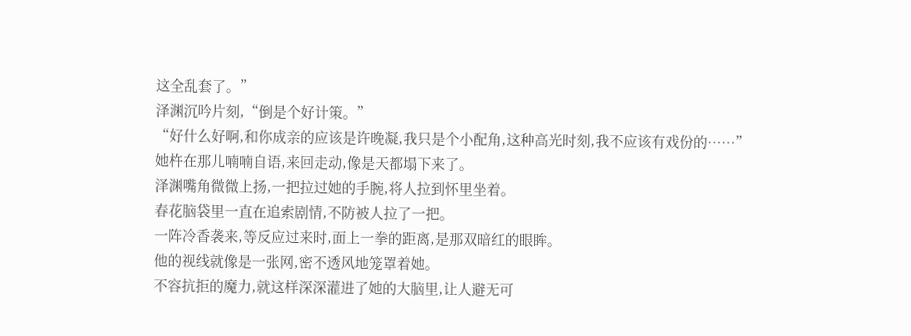这全乱套了。”
泽渊沉吟片刻,“倒是个好计策。”
“好什么好啊,和你成亲的应该是许晚凝,我只是个小配角,这种高光时刻,我不应该有戏份的……”
她杵在那儿喃喃自语,来回走动,像是天都塌下来了。
泽渊嘴角微微上扬,一把拉过她的手腕,将人拉到怀里坐着。
春花脑袋里一直在追索剧情,不防被人拉了一把。
一阵冷香袭来,等反应过来时,面上一拳的距离,是那双暗红的眼眸。
他的视线就像是一张网,密不透风地笼罩着她。
不容抗拒的魔力,就这样深深灌进了她的大脑里,让人避无可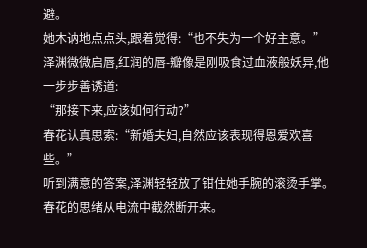避。
她木讷地点点头,跟着觉得:“也不失为一个好主意。”
泽渊微微启唇,红润的唇-瓣像是刚吸食过血液般妖异,他一步步善诱道:
“那接下来,应该如何行动?”
春花认真思索:“新婚夫妇,自然应该表现得恩爱欢喜些。”
听到满意的答案,泽渊轻轻放了钳住她手腕的滚烫手掌。
春花的思绪从电流中截然断开来。